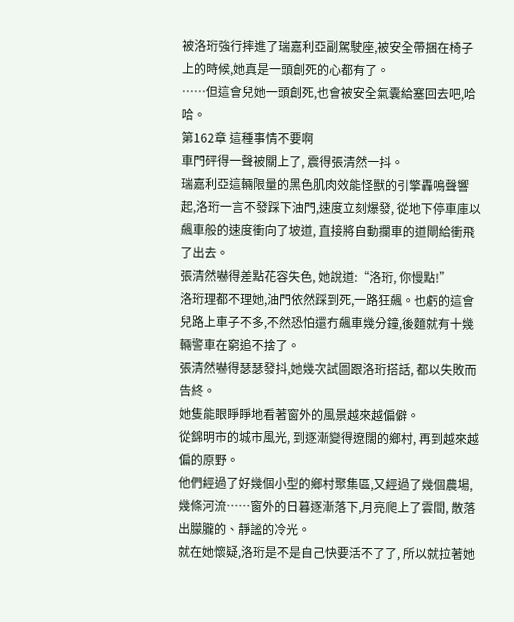被洛珩強行摔進了瑞嘉利亞副駕駛座,被安全帶捆在椅子上的時候,她真是一頭創死的心都有了。
……但這會兒她一頭創死,也會被安全氣囊給塞回去吧,哈哈。
第162章 這種事情不要啊
車門砰得一聲被關上了, 震得張清然一抖。
瑞嘉利亞這輛限量的黑色肌肉效能怪獸的引擎轟鳴聲響起,洛珩一言不發踩下油門,速度立刻爆發, 從地下停車庫以飆車般的速度衝向了坡道, 直接將自動攔車的道閘給衝飛了出去。
張清然嚇得差點花容失色, 她說道:“洛珩, 你慢點!”
洛珩理都不理她,油門依然踩到死,一路狂飆。也虧的這會兒路上車子不多,不然恐怕還冇飆車幾分鐘,後麵就有十幾輛警車在窮追不捨了。
張清然嚇得瑟瑟發抖,她幾次試圖跟洛珩搭話, 都以失敗而告終。
她隻能眼睜睜地看著窗外的風景越來越偏僻。
從錦明市的城市風光, 到逐漸變得遼闊的鄉村, 再到越來越偏的原野。
他們經過了好幾個小型的鄉村聚集區,又經過了幾個農場,幾條河流……窗外的日暮逐漸落下,月亮爬上了雲間, 散落出朦朧的、靜謐的冷光。
就在她懷疑,洛珩是不是自己快要活不了了, 所以就拉著她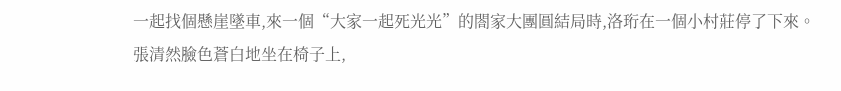一起找個懸崖墜車,來一個“大家一起死光光”的閤家大團圓結局時,洛珩在一個小村莊停了下來。
張清然臉色蒼白地坐在椅子上,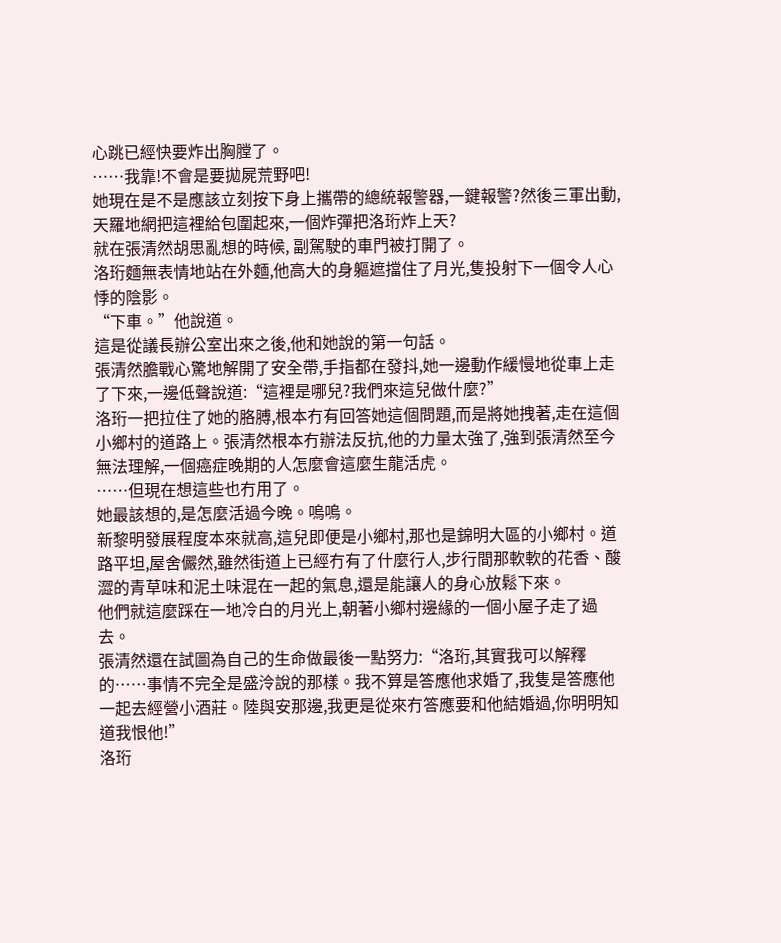心跳已經快要炸出胸膛了。
……我靠!不會是要拋屍荒野吧!
她現在是不是應該立刻按下身上攜帶的總統報警器,一鍵報警?然後三軍出動,天羅地網把這裡給包圍起來,一個炸彈把洛珩炸上天?
就在張清然胡思亂想的時候, 副駕駛的車門被打開了。
洛珩麵無表情地站在外麵,他高大的身軀遮擋住了月光,隻投射下一個令人心悸的陰影。
“下車。”他說道。
這是從議長辦公室出來之後,他和她說的第一句話。
張清然膽戰心驚地解開了安全帶,手指都在發抖,她一邊動作緩慢地從車上走了下來,一邊低聲說道:“這裡是哪兒?我們來這兒做什麼?”
洛珩一把拉住了她的胳膊,根本冇有回答她這個問題,而是將她拽著,走在這個小鄉村的道路上。張清然根本冇辦法反抗,他的力量太強了,強到張清然至今無法理解,一個癌症晚期的人怎麼會這麼生龍活虎。
……但現在想這些也冇用了。
她最該想的,是怎麼活過今晚。嗚嗚。
新黎明發展程度本來就高,這兒即便是小鄉村,那也是錦明大區的小鄉村。道路平坦,屋舍儼然,雖然街道上已經冇有了什麼行人,步行間那軟軟的花香、酸澀的青草味和泥土味混在一起的氣息,還是能讓人的身心放鬆下來。
他們就這麼踩在一地冷白的月光上,朝著小鄉村邊緣的一個小屋子走了過去。
張清然還在試圖為自己的生命做最後一點努力:“洛珩,其實我可以解釋的……事情不完全是盛泠說的那樣。我不算是答應他求婚了,我隻是答應他一起去經營小酒莊。陸與安那邊,我更是從來冇答應要和他結婚過,你明明知道我恨他!”
洛珩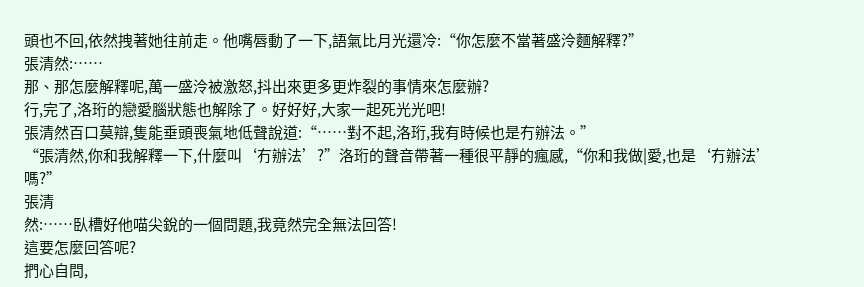頭也不回,依然拽著她往前走。他嘴唇動了一下,語氣比月光還冷:“你怎麼不當著盛泠麵解釋?”
張清然:……
那、那怎麼解釋呢,萬一盛泠被激怒,抖出來更多更炸裂的事情來怎麼辦?
行,完了,洛珩的戀愛腦狀態也解除了。好好好,大家一起死光光吧!
張清然百口莫辯,隻能垂頭喪氣地低聲說道:“……對不起,洛珩,我有時候也是冇辦法。”
“張清然,你和我解釋一下,什麼叫‘冇辦法’?”洛珩的聲音帶著一種很平靜的瘋感,“你和我做|愛,也是‘冇辦法’嗎?”
張清
然:……臥槽好他喵尖銳的一個問題,我竟然完全無法回答!
這要怎麼回答呢?
捫心自問,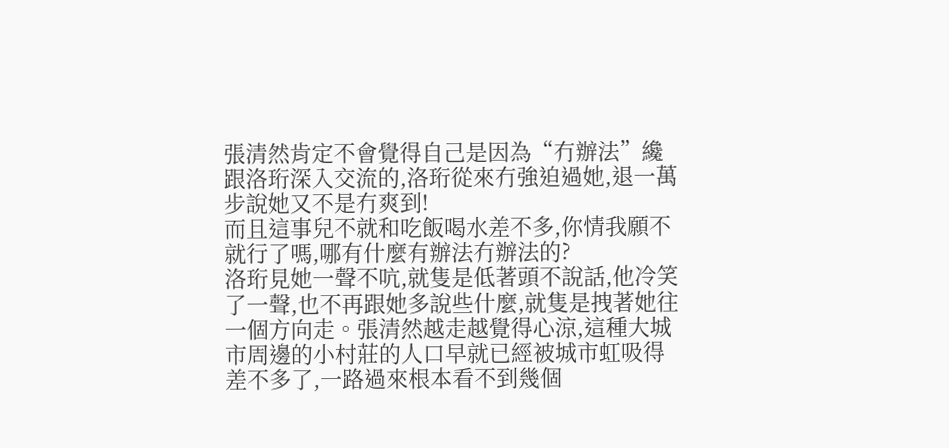張清然肯定不會覺得自己是因為“冇辦法”纔跟洛珩深入交流的,洛珩從來冇強迫過她,退一萬步說她又不是冇爽到!
而且這事兒不就和吃飯喝水差不多,你情我願不就行了嗎,哪有什麼有辦法冇辦法的?
洛珩見她一聲不吭,就隻是低著頭不說話,他冷笑了一聲,也不再跟她多說些什麼,就隻是拽著她往一個方向走。張清然越走越覺得心涼,這種大城市周邊的小村莊的人口早就已經被城市虹吸得差不多了,一路過來根本看不到幾個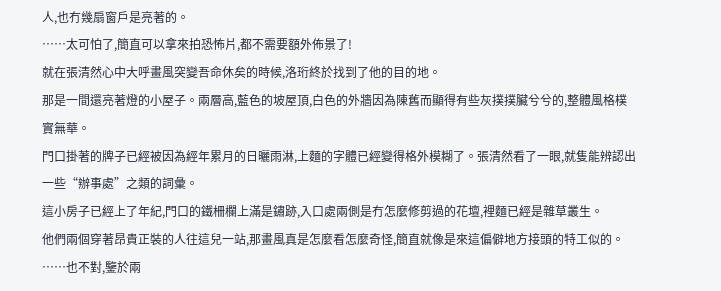人,也冇幾扇窗戶是亮著的。
……太可怕了,簡直可以拿來拍恐怖片,都不需要額外佈景了!
就在張清然心中大呼畫風突變吾命休矣的時候,洛珩終於找到了他的目的地。
那是一間還亮著燈的小屋子。兩層高,藍色的坡屋頂,白色的外牆因為陳舊而顯得有些灰撲撲臟兮兮的,整體風格樸實無華。
門口掛著的牌子已經被因為經年累月的日曬雨淋,上麵的字體已經變得格外模糊了。張清然看了一眼,就隻能辨認出一些“辦事處”之類的詞彙。
這小房子已經上了年紀,門口的鐵柵欄上滿是鏽跡,入口處兩側是冇怎麼修剪過的花壇,裡麵已經是雜草叢生。
他們兩個穿著昂貴正裝的人往這兒一站,那畫風真是怎麼看怎麼奇怪,簡直就像是來這偏僻地方接頭的特工似的。
……也不對,鑒於兩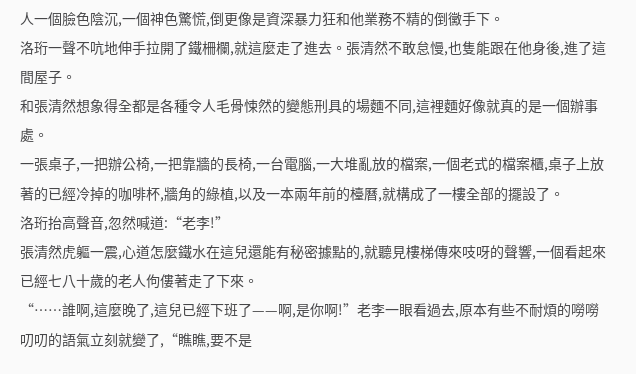人一個臉色陰沉,一個神色驚慌,倒更像是資深暴力狂和他業務不精的倒黴手下。
洛珩一聲不吭地伸手拉開了鐵柵欄,就這麼走了進去。張清然不敢怠慢,也隻能跟在他身後,進了這間屋子。
和張清然想象得全都是各種令人毛骨悚然的變態刑具的場麵不同,這裡麵好像就真的是一個辦事處。
一張桌子,一把辦公椅,一把靠牆的長椅,一台電腦,一大堆亂放的檔案,一個老式的檔案櫃,桌子上放著的已經冷掉的咖啡杯,牆角的綠植,以及一本兩年前的檯曆,就構成了一樓全部的擺設了。
洛珩抬高聲音,忽然喊道:“老李!”
張清然虎軀一震,心道怎麼鐵水在這兒還能有秘密據點的,就聽見樓梯傳來吱呀的聲響,一個看起來已經七八十歲的老人佝僂著走了下來。
“……誰啊,這麼晚了,這兒已經下班了——啊,是你啊!”老李一眼看過去,原本有些不耐煩的嘮嘮叨叨的語氣立刻就變了,“瞧瞧,要不是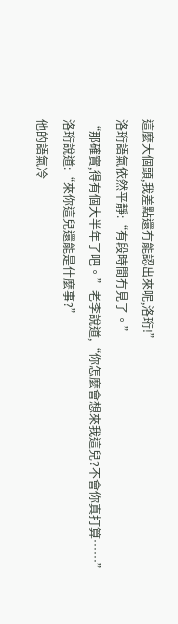這麼大個頭,我差點還冇能認出來呢,洛珩!”
洛珩語氣依然平靜:“有段時間冇見了。”
“那確實,得有個大半年了吧。”老李說道,“你怎麼會想來我這兒?不會你真打算……”
洛珩說道:“來你這兒還能是什麼事?”
他的語氣冷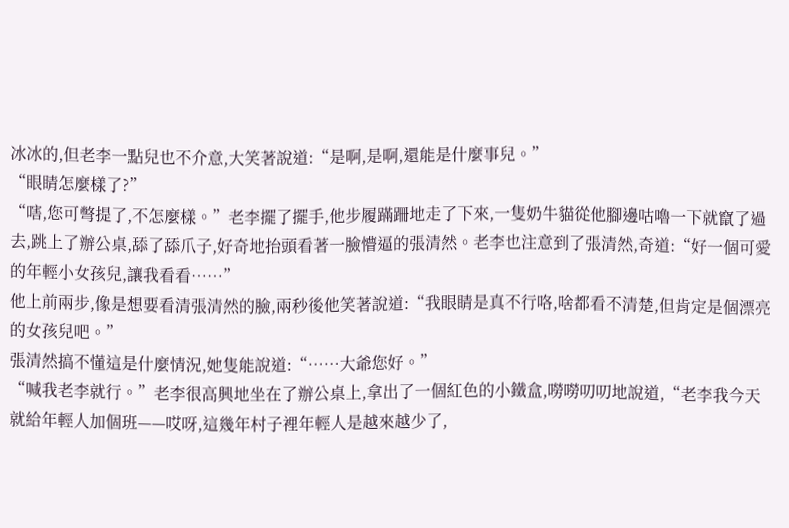冰冰的,但老李一點兒也不介意,大笑著說道:“是啊,是啊,還能是什麼事兒。”
“眼睛怎麼樣了?”
“嗐,您可彆提了,不怎麼樣。”老李擺了擺手,他步履蹣跚地走了下來,一隻奶牛貓從他腳邊咕嚕一下就竄了過去,跳上了辦公桌,舔了舔爪子,好奇地抬頭看著一臉懵逼的張清然。老李也注意到了張清然,奇道:“好一個可愛的年輕小女孩兒,讓我看看……”
他上前兩步,像是想要看清張清然的臉,兩秒後他笑著說道:“我眼睛是真不行咯,啥都看不清楚,但肯定是個漂亮的女孩兒吧。”
張清然搞不懂這是什麼情況,她隻能說道:“……大爺您好。”
“喊我老李就行。”老李很高興地坐在了辦公桌上,拿出了一個紅色的小鐵盒,嘮嘮叨叨地說道,“老李我今天就給年輕人加個班——哎呀,這幾年村子裡年輕人是越來越少了,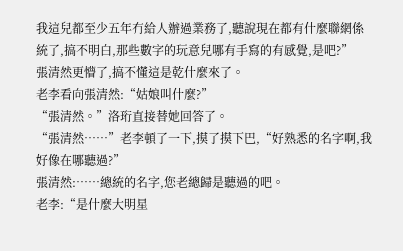我這兒都至少五年冇給人辦過業務了,聽說現在都有什麼聯網係統了,搞不明白,那些數字的玩意兒哪有手寫的有感覺,是吧?”
張清然更懵了,搞不懂這是乾什麼來了。
老李看向張清然:“姑娘叫什麼?”
“張清然。”洛珩直接替她回答了。
“張清然……”老李頓了一下,摸了摸下巴,“好熟悉的名字啊,我好像在哪聽過?”
張清然:……總統的名字,您老總歸是聽過的吧。
老李:“是什麼大明星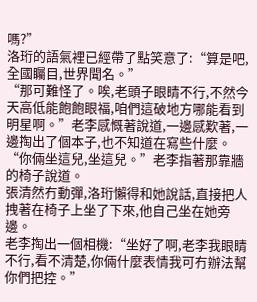嗎?”
洛珩的語氣裡已經帶了點笑意了:“算是吧,全國矚目,世界聞名。”
“那可難怪了。唉,老頭子眼睛不行,不然今天高低能飽飽眼福,咱們這破地方哪能看到明星啊。”老李感慨著說道,一邊感歎著,一邊掏出了個本子,也不知道在寫些什麼。
“你倆坐這兒,坐這兒。”老李指著那靠牆的椅子說道。
張清然冇動彈,洛珩懶得和她說話,直接把人拽著在椅子上坐了下來,他自己坐在她旁邊。
老李掏出一個相機:“坐好了啊,老李我眼睛不行,看不清楚,你倆什麼表情我可冇辦法幫你們把控。”